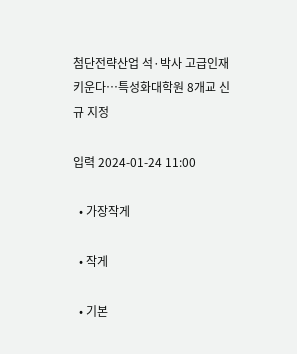첨단전략산업 석·박사 고급인재 키운다…특성화대학원 8개교 신규 지정

입력 2024-01-24 11:00

  • 가장작게

  • 작게

  • 기본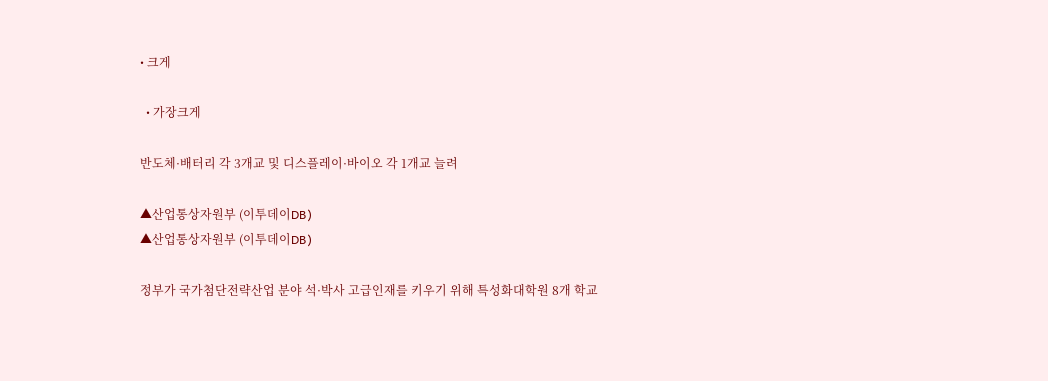• 크게

  • 가장크게

반도체·배터리 각 3개교 및 디스플레이·바이오 각 1개교 늘려

▲산업통상자원부 (이투데이DB)
▲산업통상자원부 (이투데이DB)

정부가 국가첨단전략산업 분야 석·박사 고급인재를 키우기 위해 특성화대학원 8개 학교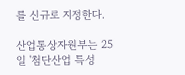를 신규로 지정한다.

산업통상자원부는 25일 '첨단산업 특성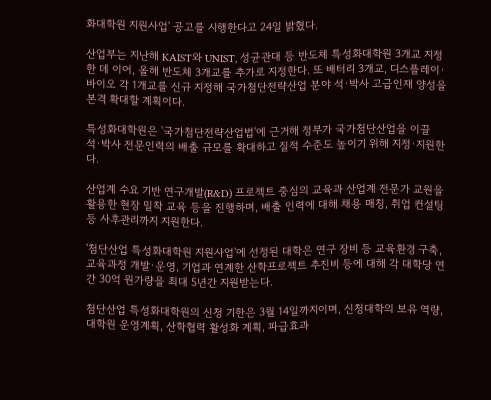화대학원 지원사업' 공고를 시행한다고 24일 밝혔다.

산업부는 지난해 KAIST와 UNIST, 성균관대 등 반도체 특성화대학원 3개교 지정한 데 이어, 올해 반도체 3개교를 추가로 지정한다. 또 배터리 3개교, 디스플레이·바이오 각 1개교를 신규 지정해 국가첨단전략산업 분야 석·박사 고급인재 양성을 본격 확대할 계획이다.

특성화대학원은 '국가첨단전략산업법'에 근거해 정부가 국가첨단산업을 이끌 석·박사 전문인력의 배출 규모를 확대하고 질적 수준도 높이기 위해 지정·지원한다.

산업계 수요 기반 연구개발(R&D) 프로젝트 중심의 교육과 산업계 전문가 교원을 활용한 현장 밀착 교육 등을 진행하며, 배출 인력에 대해 채용 매칭, 취업 컨설팅 등 사후관리까지 지원한다.

'첨단산업 특성화대학원 지원사업'에 선정된 대학은 연구 장비 등 교육환경 구축, 교육과정 개발·운영, 기업과 연계한 산학프로젝트 추진비 등에 대해 각 대학당 연간 30억 원가량을 최대 5년간 지원받는다.

첨단산업 특성화대학원의 신청 기한은 3월 14일까지이며, 신청대학의 보유 역량, 대학원 운영계획, 산학협력 활성화 계획, 파급효과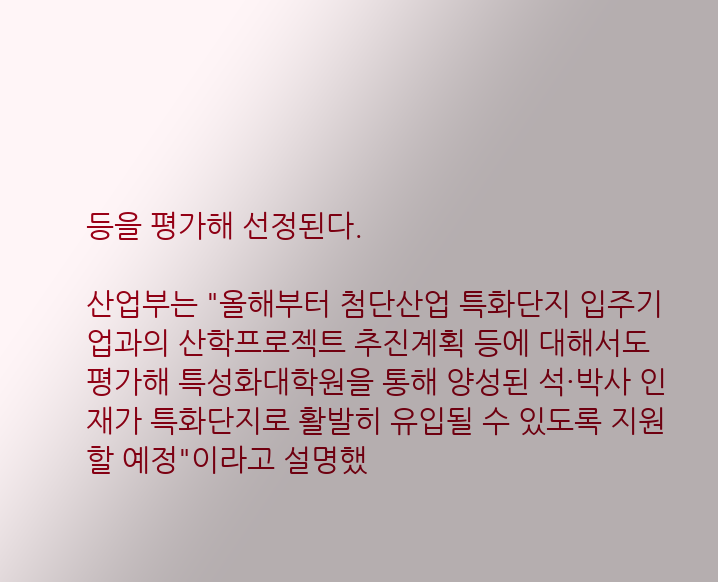등을 평가해 선정된다.

산업부는 "올해부터 첨단산업 특화단지 입주기업과의 산학프로젝트 추진계획 등에 대해서도 평가해 특성화대학원을 통해 양성된 석·박사 인재가 특화단지로 활발히 유입될 수 있도록 지원할 예정"이라고 설명했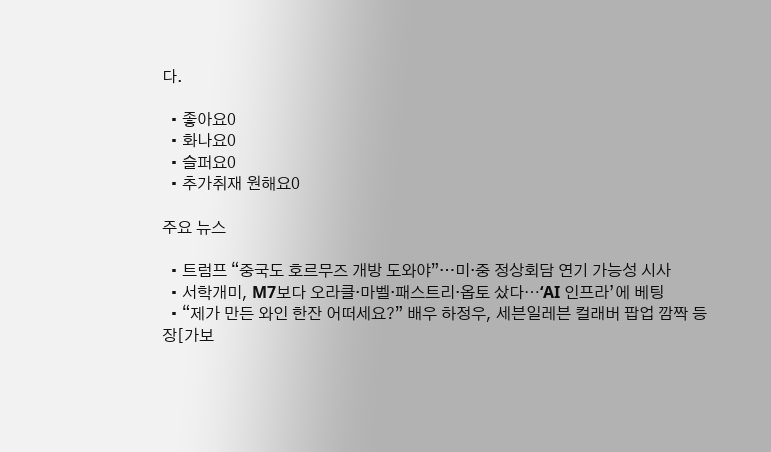다.

  • 좋아요0
  • 화나요0
  • 슬퍼요0
  • 추가취재 원해요0

주요 뉴스

  • 트럼프 “중국도 호르무즈 개방 도와야”…미·중 정상회담 연기 가능성 시사
  • 서학개미, M7보다 오라클·마벨·패스트리·옵토 샀다⋯‘AI 인프라’에 베팅
  • “제가 만든 와인 한잔 어떠세요?” 배우 하정우, 세븐일레븐 컬래버 팝업 깜짝 등장[가보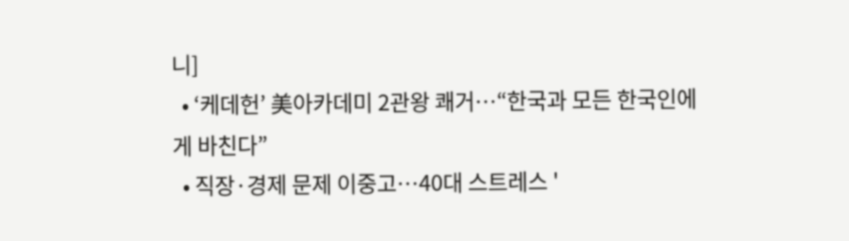니]
  • ‘케데헌’ 美아카데미 2관왕 쾌거⋯“한국과 모든 한국인에게 바친다”
  • 직장·경제 문제 이중고…40대 스트레스 '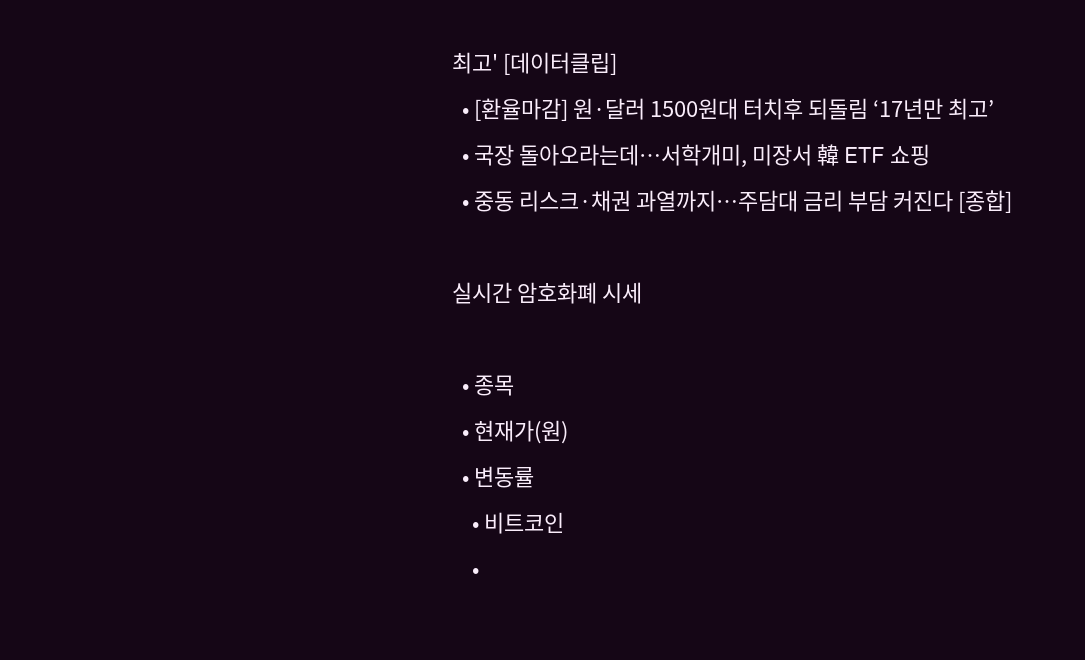최고' [데이터클립]
  • [환율마감] 원·달러 1500원대 터치후 되돌림 ‘17년만 최고’
  • 국장 돌아오라는데…서학개미, 미장서 韓 ETF 쇼핑
  • 중동 리스크·채권 과열까지…주담대 금리 부담 커진다 [종합]

실시간 암호화폐 시세

  • 종목
  • 현재가(원)
  • 변동률
    • 비트코인
    •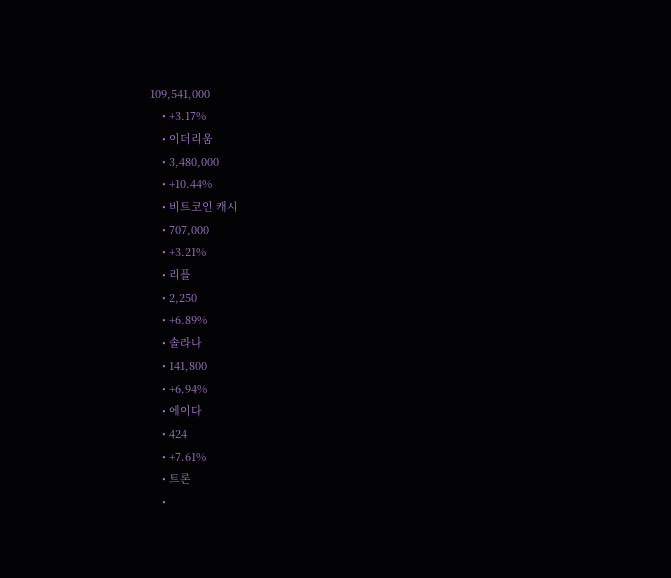109,541,000
    • +3.17%
    • 이더리움
    • 3,480,000
    • +10.44%
    • 비트코인 캐시
    • 707,000
    • +3.21%
    • 리플
    • 2,250
    • +6.89%
    • 솔라나
    • 141,800
    • +6.94%
    • 에이다
    • 424
    • +7.61%
    • 트론
    •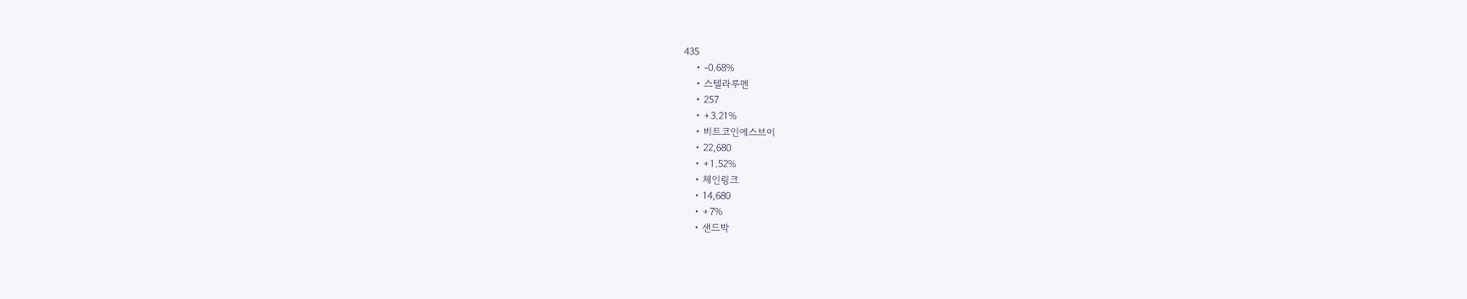435
    • -0.68%
    • 스텔라루멘
    • 257
    • +3.21%
    • 비트코인에스브이
    • 22,680
    • +1.52%
    • 체인링크
    • 14,680
    • +7%
    • 샌드박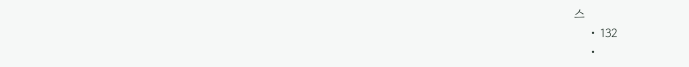스
    • 132
    •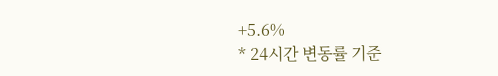+5.6%
* 24시간 변동률 기준